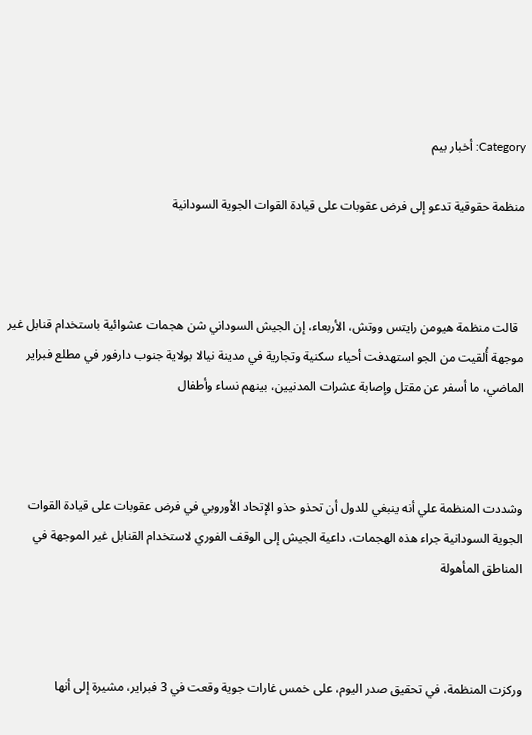Category: أخبار بيم

منظمة حقوقية تدعو إلى فرض عقوبات على قيادة القوات الجوية السودانية



  قالت منظمة هيومن رايتس ووتش، الأربعاء، إن الجيش السوداني شن هجمات عشوائية باستخدام قنابل غير موجهة أُلقيت من الجو استهدفت أحياء سكنية وتجارية في مدينة نيالا بولاية جنوب دارفور في مطلع فبراير الماضي، ما أسفر عن مقتل وإصابة عشرات المدنيين، بينهم نساء وأطفال



وشددت المنظمة علي أنه ينبغي للدول أن تحذو حذو الإتحاد الأوروبي في فرض عقوبات على قيادة القوات الجوية السودانية جراء هذه الهجمات، داعية الجيش إلى الوقف الفوري لاستخدام القنابل غير الموجهة في المناطق المأهولة



وركزت المنظمة، في تحقيق صدر اليوم، على خمس غارات جوية وقعت في 3 فبراير، مشيرة إلى أنها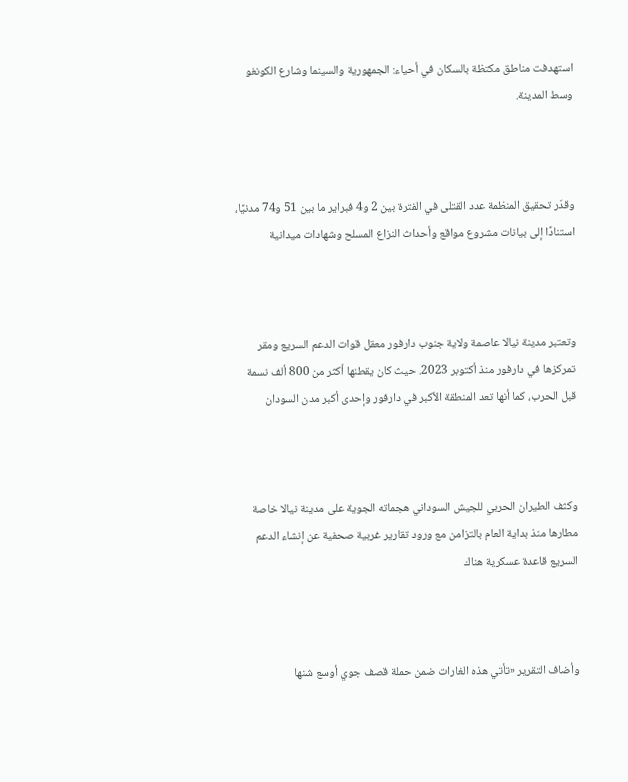استهدفت مناطق مكتظة بالسكان في أحياء: الجمهورية والسينما وشارع الكونغو وسط المدينة.



وقدّر تحقيق المنظمة عدد القتلى في الفترة بين 2 و4 فبراير ما بين 51 و74 مدنيًا، استنادًا إلى بيانات مشروع مواقع وأحداث النزاع المسلح وشهادات ميدانية



وتعتبر مدينة نيالا عاصمة ولاية جنوب دارفور معقل قوات الدعم السريع ومقر تمركزها في دارفور منذ أكتوبر 2023. حيث كان يقطنها أكثر من 800 ألف نسمة قبل الحرب، كما أنها تعد المنطقة الأكبر في دارفور وإحدى أكبر مدن السودان



وكثف الطيران الحربي للجيش السوداني هجماته الجوية على مدينة نيالا خاصة مطارها منذ بداية العام بالتزامن مع ورود تقارير غربية صحفية عن إنشاء الدعم السريع قاعدة عسكرية هناك



وأضاف التقرير «تأتي هذه الغارات ضمن حملة قصف جوي أوسع شنها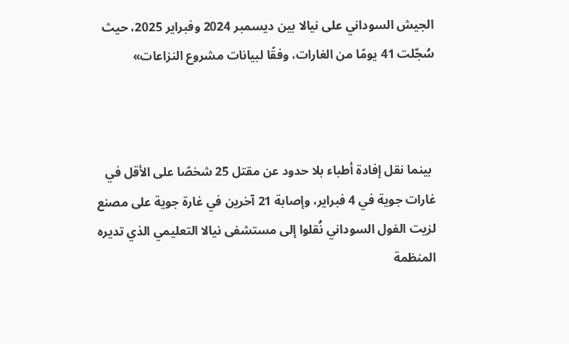الجيش السوداني على نيالا بين ديسمبر 2024 وفبراير 2025، حيث سُجّلت 41 يومًا من الغارات، وفقًا لبيانات مشروع النزاعات»



 بينما نقل إفادة أطباء بلا حدود عن مقتل 25 شخصًا على الأقل في غارات جوية في 4 فبراير، وإصابة 21 آخرين في غارة جوية على مصنع لزيت الفول السوداني نُقلوا إلى مستشفى نيالا التعليمي الذي تديره المنظمة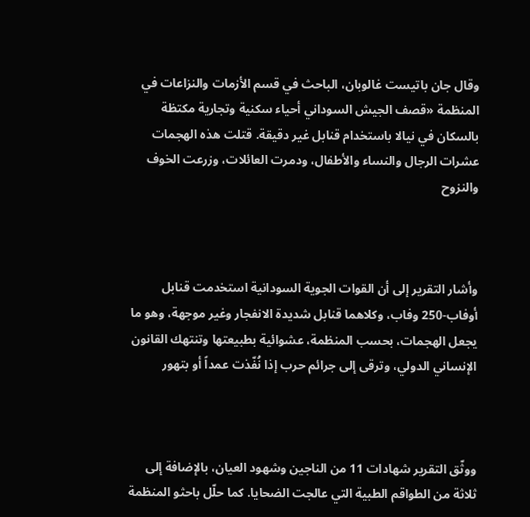وقال جان باتيست غالوبان، الباحث في قسم الأزمات والنزاعات في المنظمة «قصف الجيش السوداني أحياء سكنية وتجارية مكتظة بالسكان في نيالا باستخدام قنابل غير دقيقة. قتلت هذه الهجمات عشرات الرجال والنساء والأطفال، ودمرت العائلات، وزرعت الخوف والنزوح



وأشار التقرير إلى أن القوات الجوية السودانية استخدمت قنابل أوفاب-250 وفاب، وكلاهما قنابل شديدة الانفجار وغير موجهة، وهو ما يجعل الهجمات، بحسب المنظمة، عشوائية بطبيعتها وتنتهك القانون الإنساني الدولي، وترقى إلى جرائم حرب إذا نُفّذت عمداً أو بتهور



ووثّق التقرير شهادات 11 من الناجين وشهود العيان، بالإضافة إلى ثلاثة من الطواقم الطبية التي عالجت الضحايا. كما حلّل باحثو المنظمة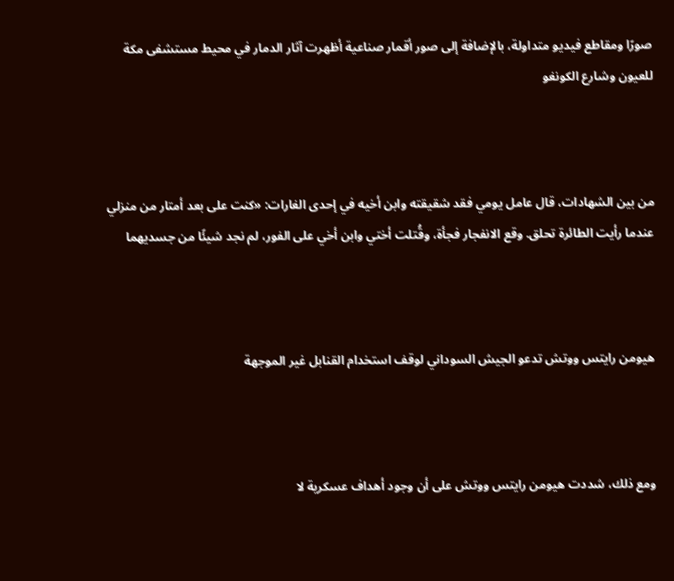صورًا ومقاطع فيديو متداولة، بالإضافة إلى صور أقمار صناعية أظهرت آثار الدمار في محيط مستشفى مكة للعيون وشارع الكونغو



من بين الشهادات، قال عامل يومي فقد شقيقته وابن أخيه في إحدى الغارات: «كنت على بعد أمتار من منزلي عندما رأيت الطائرة تحلق. وقع الانفجار فجأة، وقُتلت أختي وابن أخي على الفور، لم نجد شيئًا من جسديهما



هيومن رايتس ووتش تدعو الجيش السوداني لوقف استخدام القنابل غير الموجهة



ومع ذلك، شددت هيومن رايتس ووتش على أن وجود أهداف عسكرية لا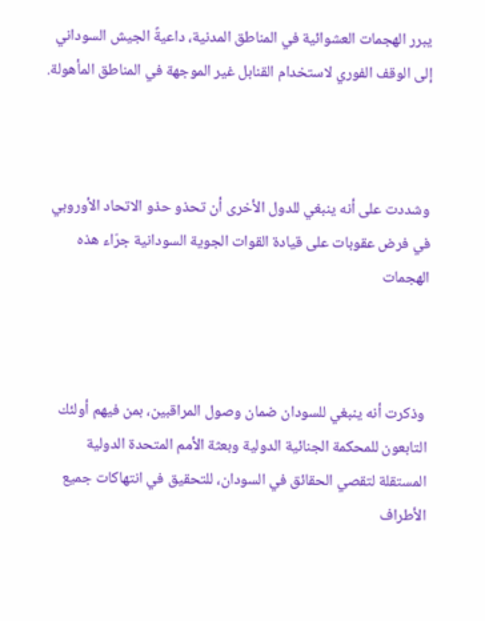يبرر الهجمات العشوائية في المناطق المدنية، داعيةً الجيش السوداني إلى الوقف الفوري لاستخدام القنابل غير الموجهة في المناطق المأهولة.



وشددت على أنه ينبغي للدول الأخرى أن تحذو حذو الاتحاد الأوروبي في فرض عقوبات على قيادة القوات الجوية السودانية جرّاء هذه الهجمات



 وذكرت أنه ينبغي للسودان ضمان وصول المراقبين، بمن فيهم أولئك التابعون للمحكمة الجنائية الدولية وبعثة الأمم المتحدة الدولية المستقلة لتقصي الحقائق في السودان، للتحقيق في انتهاكات جميع الأطراف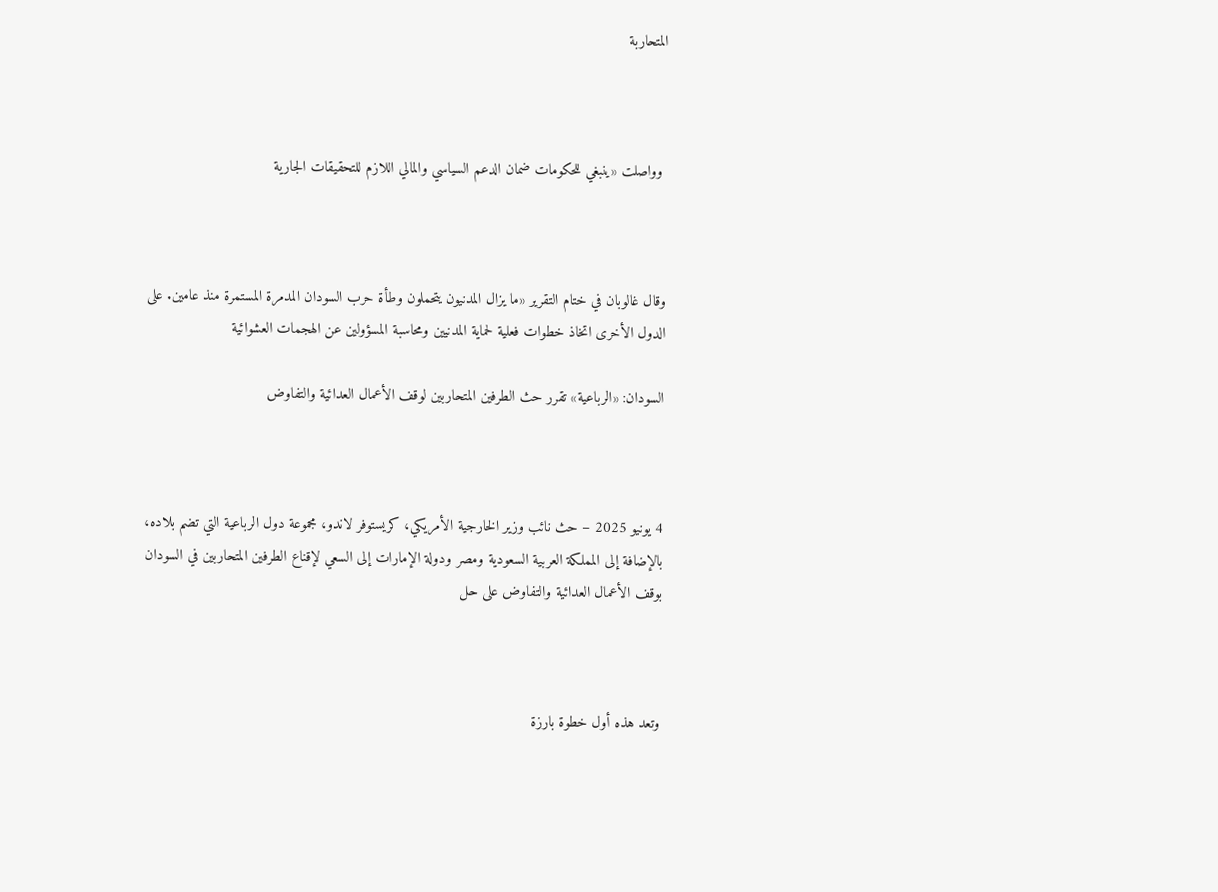المتحاربة



 وواصلت «ينبغي للحكومات ضمان الدعم السياسي والمالي اللازم للتحقيقات الجارية



وقال غالوبان في ختام التقرير «ما يزال المدنيون يتحملون وطأة حرب السودان المدمرة المستمرة منذ عامين. على الدول الأخرى اتخاذ خطوات فعلية لحماية المدنيين ومحاسبة المسؤولين عن الهجمات العشوائية

السودان: «الرباعية» تقرر حث الطرفين المتحاربين لوقف الأعمال العدائية والتفاوض



4 يونيو 2025 – حث نائب وزير الخارجية الأمريكي، كريستوفر لاندو، مجموعة دول الرباعية التي تضم بلاده، بالإضافة إلى المملكة العربية السعودية ومصر ودولة الإمارات إلى السعي لإقناع الطرفين المتحاربين في السودان بوقف الأعمال العدائية والتفاوض على حل



وتعد هذه أول خطوة بارزة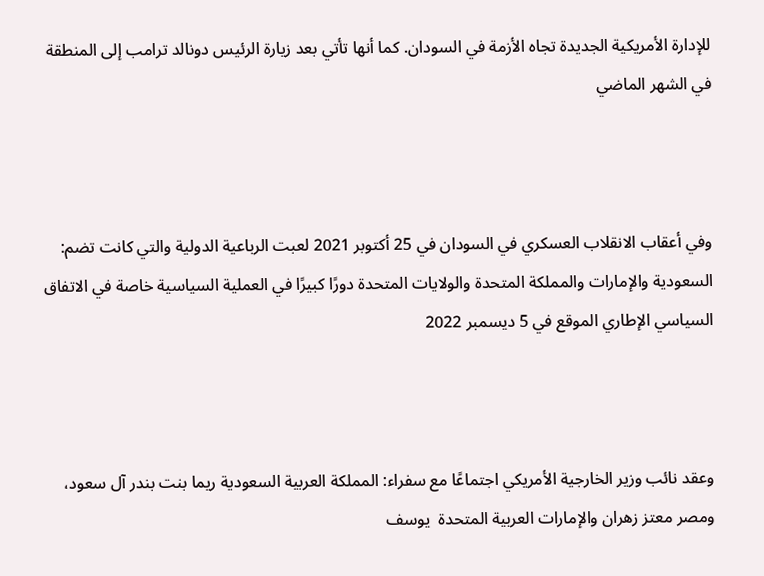للإدارة الأمريكية الجديدة تجاه الأزمة في السودان. كما أنها تأتي بعد زيارة الرئيس دونالد ترامب إلى المنطقة في الشهر الماضي



وفي أعقاب الانقلاب العسكري في السودان في 25 أكتوبر 2021 لعبت الرباعية الدولية والتي كانت تضم: السعودية والإمارات والمملكة المتحدة والولايات المتحدة دورًا كبيرًا في العملية السياسية خاصة في الاتفاق السياسي الإطاري الموقع في 5 ديسمبر 2022



وعقد نائب وزير الخارجية الأمريكي اجتماعًا مع سفراء: المملكة العربية السعودية ريما بنت بندر آل سعود، ومصر معتز زهران والإمارات العربية المتحدة  يوسف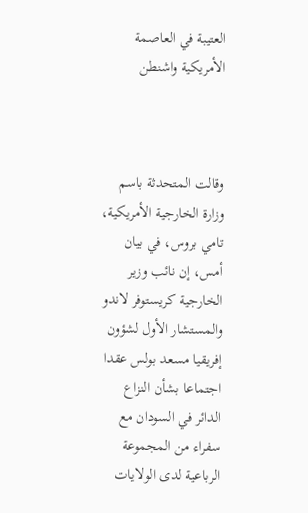العتيبة في العاصمة الأمريكية واشنطن



وقالت المتحدثة باسم وزارة الخارجية الأمريكية، تامي بروس، في بيان أمس، إن نائب وزير الخارجية كريستوفر لاندو والمستشار الأول لشؤون إفريقيا مسعد بولس عقدا اجتماعا بشأن النزاع الدائر في السودان مع سفراء من المجموعة الرباعية لدى الولايات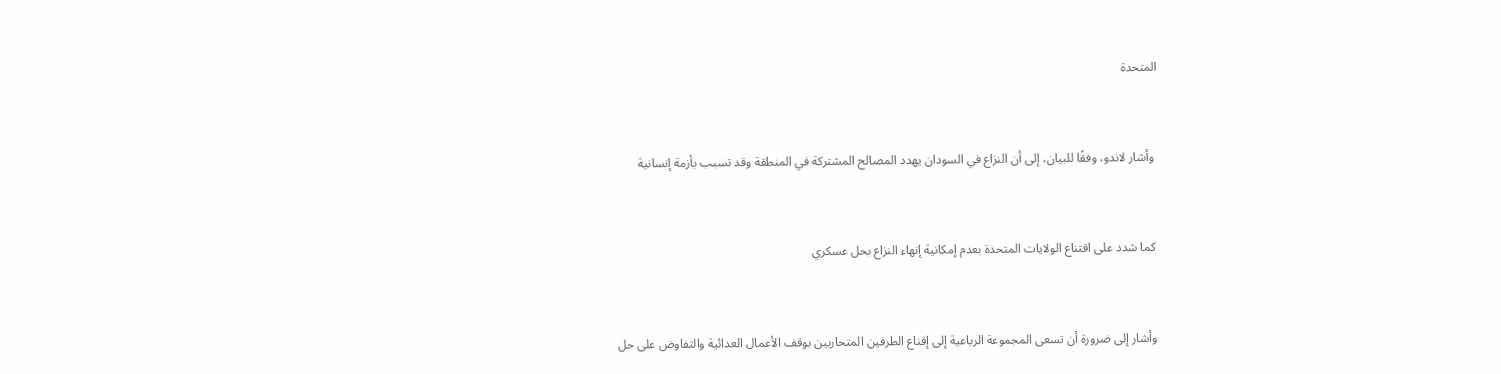المتحدة



 وأشار لاندو، وفقًا للبيان، إلى أن النزاع في السودان يهدد المصالح المشتركة في المنطقة وقد تسبب بأزمة إنسانية



 كما شدد على اقتناع الولايات المتحدة بعدم إمكانية إنهاء النزاع بحل عسكري



 وأشار إلى ضرورة أن تسعى المجموعة الرباعية إلى إقناع الطرفين المتحاربين بوقف الأعمال العدائية والتفاوض على حل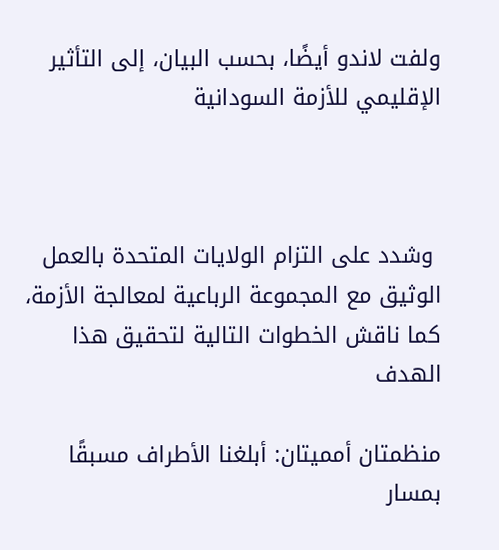ولفت لاندو أيضًا، بحسب البيان، إلى التأثير الإقليمي للأزمة السودانية



 وشدد على التزام الولايات المتحدة بالعمل الوثيق مع المجموعة الرباعية لمعالجة الأزمة، كما ناقش الخطوات التالية لتحقيق هذا الهدف

منظمتان أمميتان: أبلغنا الأطراف مسبقًا بمسار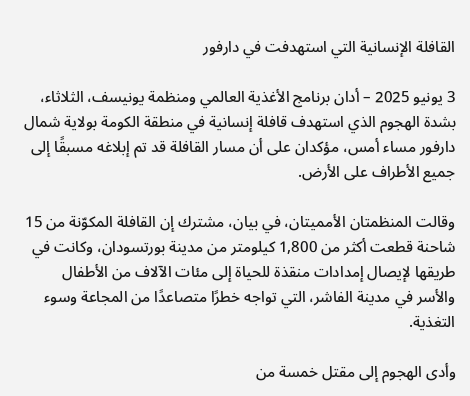القافلة الإنسانية التي استهدفت في دارفور

3 يونيو 2025 – أدان برنامج الأغذية العالمي ومنظمة يونيسف، الثلاثاء، بشدة الهجوم الذي استهدف قافلة إنسانية في منطقة الكومة بولاية شمال دارفور مساء أمس، مؤكدان على أن مسار القافلة قد تم إبلاغه مسبقًا إلى جميع الأطراف على الأرض.

وقالت المنظمتان الأمميتان، في بيان، مشترك إن القافلة المكوّنة من 15 شاحنة قطعت أكثر من 1,800 كيلومتر من مدينة بورتسودان، وكانت في طريقها لإيصال إمدادات منقذة للحياة إلى مئات الآلاف من الأطفال والأسر في مدينة الفاشر، التي تواجه خطرًا متصاعدًا من المجاعة وسوء التغذية.

وأدى الهجوم إلى مقتل خمسة من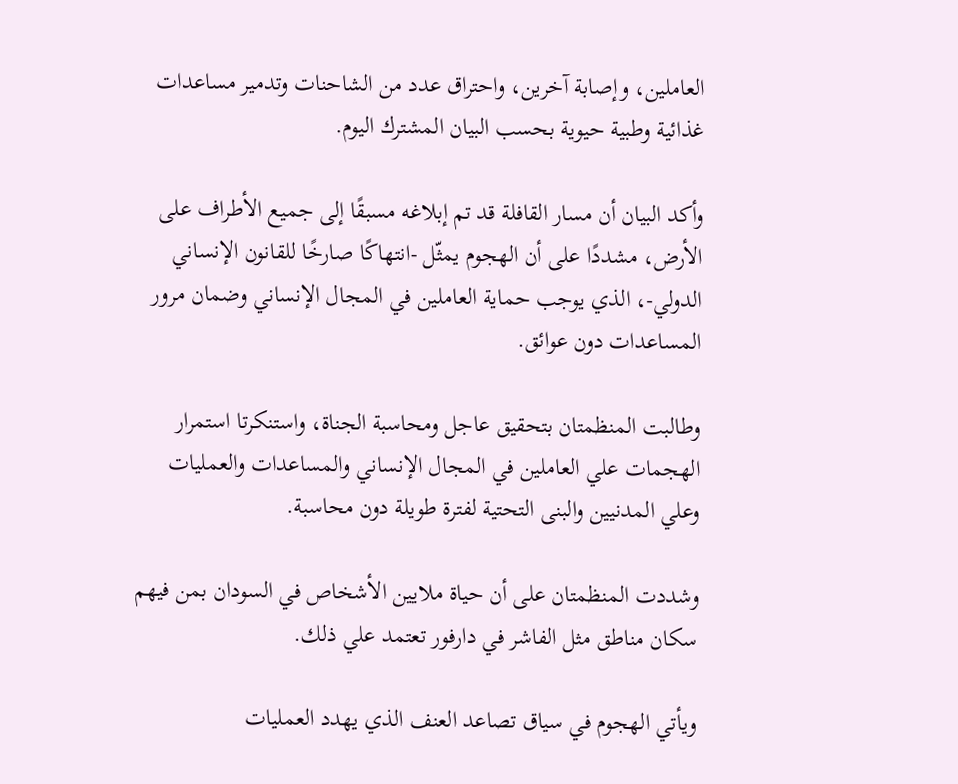العاملين، وإصابة آخرين، واحتراق عدد من الشاحنات وتدمير مساعدات غذائية وطبية حيوية بحسب البيان المشترك اليوم.

وأكد البيان أن مسار القافلة قد تم إبلاغه مسبقًا إلى جميع الأطراف على الأرض، مشددًا على أن الهجوم يمثّل -انتهاكًا صارخًا للقانون الإنساني الدولي-، الذي يوجب حماية العاملين في المجال الإنساني وضمان مرور المساعدات دون عوائق.

وطالبت المنظمتان بتحقيق عاجل ومحاسبة الجناة، واستنكرتا استمرار الهجمات علي العاملين في المجال الإنساني والمساعدات والعمليات وعلي المدنيين والبنى التحتية لفترة طويلة دون محاسبة.

وشددت المنظمتان على أن حياة ملايين الأشخاص في السودان بمن فيهم سكان مناطق مثل الفاشر في دارفور تعتمد علي ذلك.

ويأتي الهجوم في سياق تصاعد العنف الذي يهدد العمليات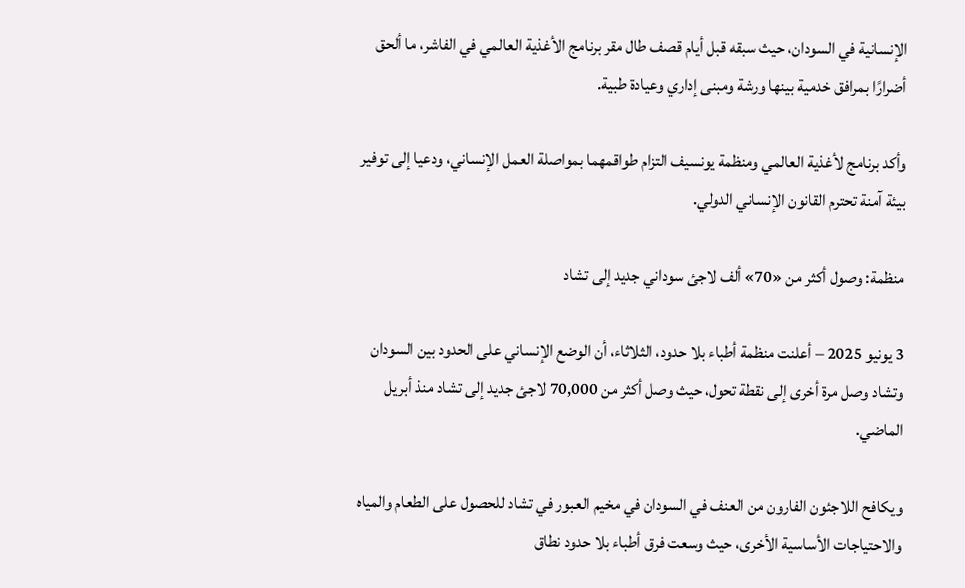الإنسانية في السودان، حيث سبقه قبل أيام قصف طال مقر برنامج الأغذية العالمي في الفاشر، ما ألحق أضرارًا بمرافق خدمية بينها ورشة ومبنى إداري وعيادة طبية.

وأكد برنامج لأغذية العالمي ومنظمة يونسيف التزام طواقمهما بمواصلة العمل الإنساني، ودعيا إلى توفير بيئة آمنة تحترم القانون الإنساني الدولي.

منظمة: وصول أكثر من «70» ألف لاجئ سوداني جديد إلى تشاد

3 يونيو 2025 – أعلنت منظمة أطباء بلا حدود، الثلاثاء، أن الوضع الإنساني على الحدود بين السودان وتشاد وصل مرة أخرى إلى نقطة تحول، حيث وصل أكثر من 70,000 لاجئ جديد إلى تشاد منذ أبريل الماضي.

ويكافح اللاجئون الفارون من العنف في السودان في مخيم العبور في تشاد للحصول على الطعام والمياه والاحتياجات الأساسية الأخرى، حيث وسعت فرق أطباء بلا حدود نطاق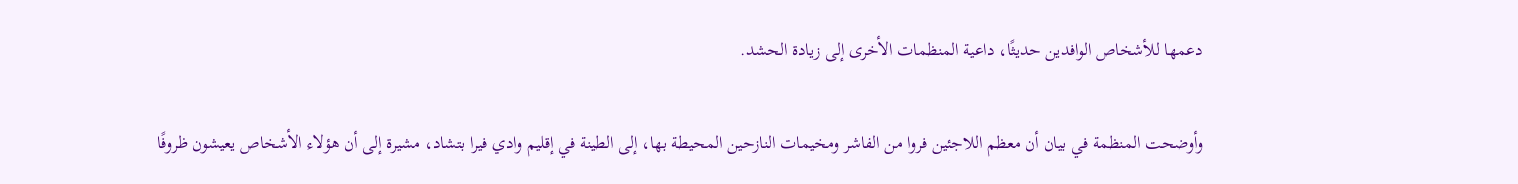دعمها للأشخاص الوافدين حديثًا، داعية المنظمات الأخرى إلى زيادة الحشد.

وأوضحت المنظمة في بيان أن معظم اللاجئين فروا من الفاشر ومخيمات النازحين المحيطة بها، إلى الطينة في إقليم وادي فيرا بتشاد، مشيرة إلى أن هؤلاء الأشخاص يعيشون ظروفًا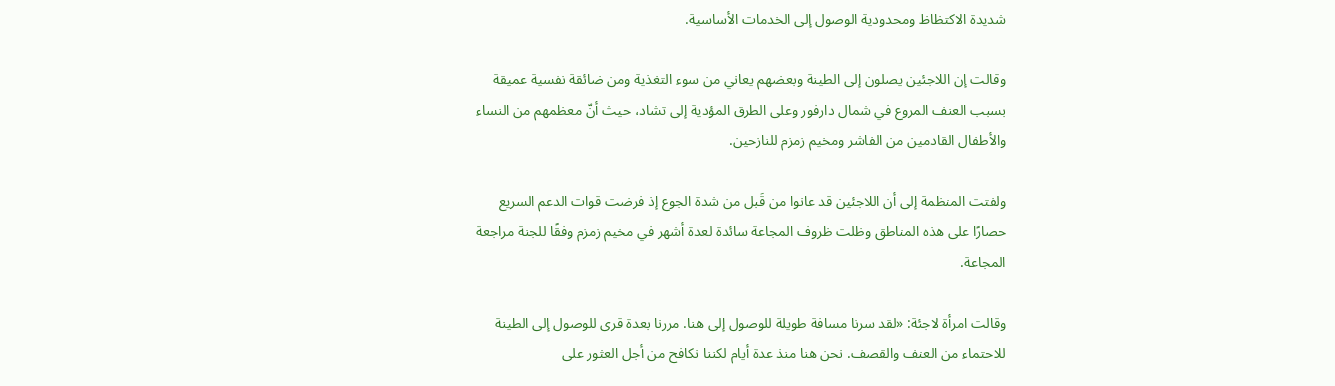شديدة الاكتظاظ ومحدودية الوصول إلى الخدمات الأساسية.

وقالت إن اللاجئين يصلون إلى الطينة وبعضهم يعاني من سوء التغذية ومن ضائقة نفسية عميقة بسبب العنف المروع في شمال دارفور وعلى الطرق المؤدية إلى تشاد، حيث أنّ معظمهم من النساء والأطفال القادمين من الفاشر ومخيم زمزم للنازحين.

ولفتت المنظمة إلى أن اللاجئين قد عانوا من قَبل من شدة الجوع إذ فرضت قوات الدعم السريع حصارًا على هذه المناطق وظلت ظروف المجاعة سائدة لعدة أشهر في مخيم زمزم وفقًا للجنة مراجعة المجاعة.

وقالت امرأة لاجئة: «لقد سرنا مسافة طويلة للوصول إلى هنا. مررنا بعدة قرى للوصول إلى الطينة للاحتماء من العنف والقصف. نحن هنا منذ عدة أيام لكننا نكافح من أجل العثور على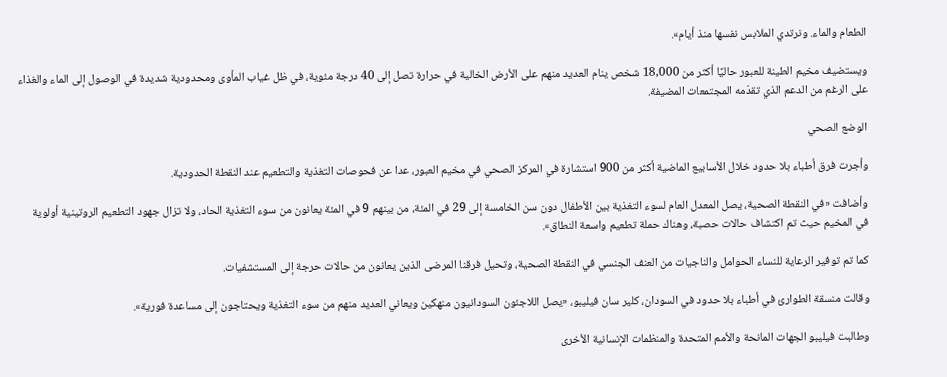الطعام والماء. ونرتدي الملابس نفسها منذ أيام».

ويستضيف مخيم الطينة للعبور حاليًا أكثر من 18,000 شخص ينام العديد منهم على الأرض الخالية في حرارة تصل إلى 40 درجة مئوية، في ظل غياب المأوى ومحدودية شديدة في الوصول إلى الماء والغذاء على الرغم من الدعم الذي تقدّمه المجتمعات المضيفة.

الوضع الصحي

وأجرت فرق أطباء بلا حدود خلال الأسابيع الماضية أكثر من 900 استشارة في المركز الصحي في مخيم العبور، عدا عن فحوصات التغذية والتطعيم عند النقطة الحدودية.

وأضافت «في النقطة الصحية، يصل المعدل العام لسوء التغذية بين الأطفال دون سن الخامسة إلى 29 في المئة، من بينهم 9 في المئة يعانون من سوء التغذية الحاد، ولا تزال جهود التطعيم الروتينية أولوية في المخيم حيث تم اكتشاف حالات حصبة، وهناك حملة تطعيم واسعة النطاق».

كما تم توفير الرعاية للنساء الحوامل والناجيات من العنف الجنسي في النقطة الصحية، وتحيل فرقنا المرضى الذين يعانون من حالات حرجة إلى المستشفيات.

وقالت منسقة الطوارئ في أطباء بلا حدود في السودان، كلير سان فيليبو، «يصل اللاجئون السودانيون منهكين ويعاني العديد منهم من سوء التغذية ويحتاجون إلى مساعدة فورية».

وطالبت فيليبو الجهات المانحة والأمم المتحدة والمنظمات الإنسانية الأخرى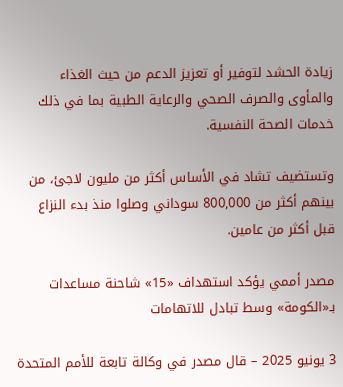زيادة الحشد لتوفير أو تعزيز الدعم من حيث الغذاء والمأوى والصرف الصحي والرعاية الطبية بما في ذلك خدمات الصحة النفسية.

وتستضيف تشاد في الأساس أكثر من مليون لاجئ، من بينهم أكثر من 800,000 سوداني وصلوا منذ بدء النزاع قبل أكثر من عامين.

مصدر أممي يؤكد استهداف «15» شاحنة مساعدات بـ«الكومة» وسط تبادل للاتهامات

3 يونيو 2025 – قال مصدر في وكالة تابعة للأمم المتحدة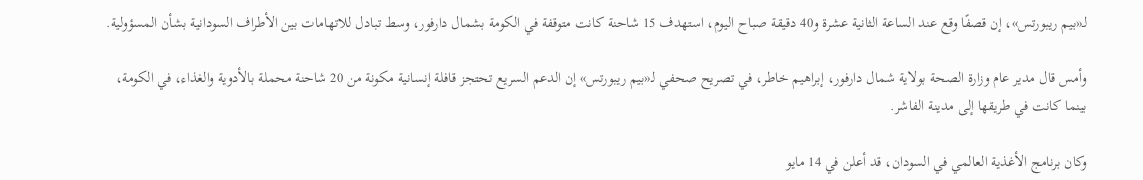لـ«بيم ريبورتس»، إن قصفًا وقع عند الساعة الثانية عشرة و40 دقيقة صباح اليوم، استهدف 15 شاحنة كانت متوقفة في الكومة بشمال دارفور، وسط تبادل للاتهامات بين الأطراف السودانية بشأن المسؤولية.

وأمس قال مدير عام وزارة الصحة بولاية شمال دارفور، إبراهيم خاطر، في تصريح صحفي لـ«بيم ريبورتس» إن الدعم السريع تحتجز قافلة إنسانية مكونة من 20 شاحنة محملة بالأدوية والغذاء، في الكومة، بينما كانت في طريقها إلى مدينة الفاشر.

وكان برنامج الأغذية العالمي في السودان، قد أعلن في 14 مايو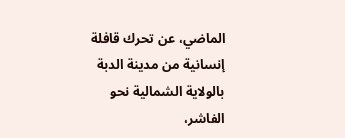الماضي، عن تحرك قافلة إنسانية من مدينة الدبة بالولاية الشمالية نحو الفاشر،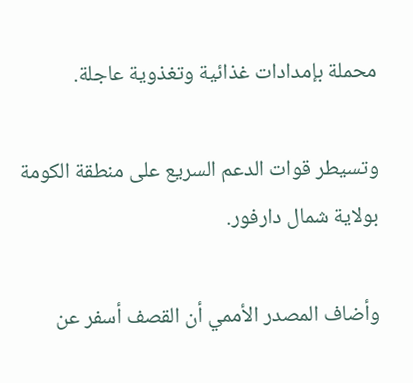محملة بإمدادات غذائية وتغذوية عاجلة.

وتسيطر قوات الدعم السريع على منطقة الكومة بولاية شمال دارفور.

وأضاف المصدر الأممي أن القصف أسفر عن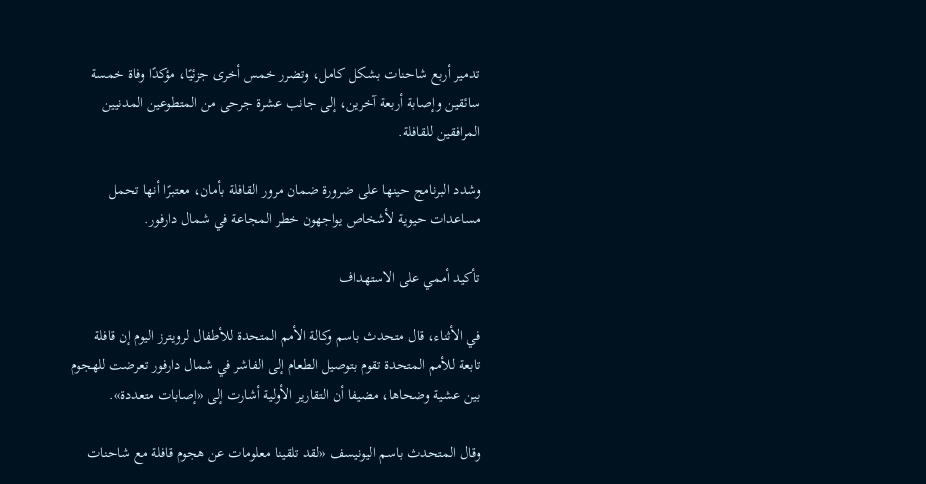تدمير أربع شاحنات بشكل كامل، وتضرر خمس أخرى جزئيًا، مؤكدًا وفاة خمسة سائقين وإصابة أربعة آخرين، إلى جانب عشرة جرحى من المتطوعين المدنيين المرافقين للقافلة.

وشدد البرنامج حينها على ضرورة ضمان مرور القافلة بأمان، معتبرًا أنها تحمل مساعدات حيوية لأشخاص يواجهون خطر المجاعة في شمال دارفور.

تأكيد أممي على الاستهداف

في الأثناء، قال متحدث باسم وكالة الأمم المتحدة للأطفال لرويترز اليوم إن قافلة تابعة للأمم المتحدة تقوم بتوصيل الطعام إلى الفاشر في شمال دارفور تعرضت للهجوم بين عشية وضحاها، مضيفا أن التقارير الأولية أشارت إلى «إصابات متعددة».

وقال المتحدث باسم اليونيسف «لقد تلقينا معلومات عن هجوم قافلة مع شاحنات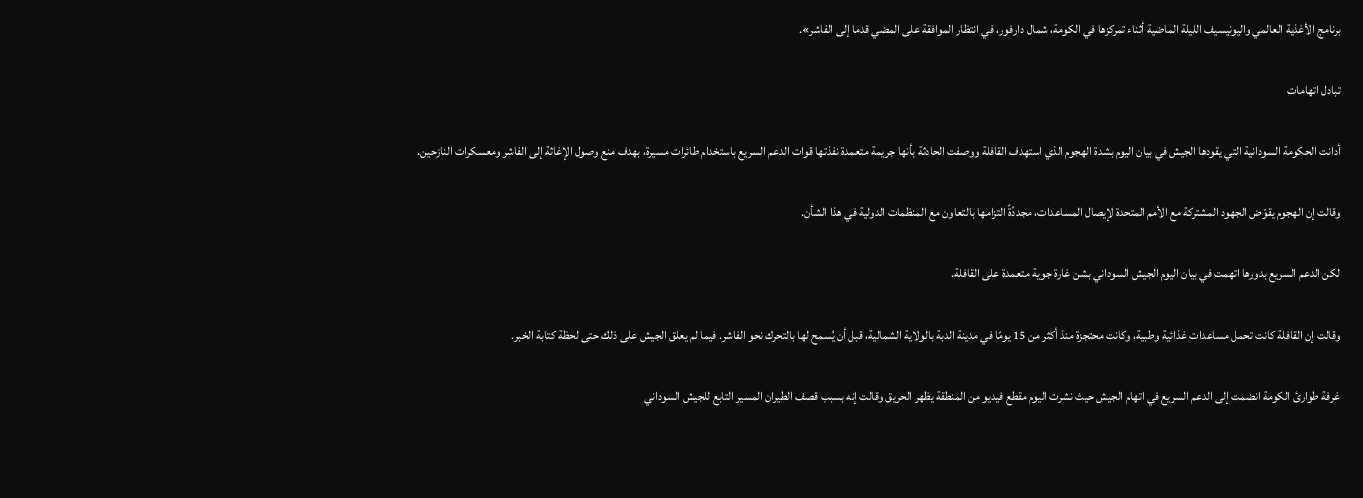برنامج الأغذية العالمي واليونيسيف الليلة الماضية أثناء تمركزها في الكومة، شمال دارفور، في انتظار الموافقة على المضي قدما إلى الفاشر».

تبادل اتهامات

أدانت الحكومة السودانية التي يقودها الجيش في بيان اليوم بشدة الهجوم الذي استهدف القافلة ووصفت الحادثة بأنها جريمة متعمدة نفذتها قوات الدعم السريع باستخدام طائرات مسيرة، بهدف منع وصول الإغاثة إلى الفاشر ومعسكرات النازحين.

وقالت إن الهجوم يقوّض الجهود المشتركة مع الأمم المتحدة لإيصال المساعدات، مجددًةً التزامها بالتعاون مع المنظمات الدولية في هذا الشأن.

لكن الدعم السريع بدورها اتهمت في بيان اليوم الجيش السوداني بشن غارة جوية متعمدة على القافلة.

وقالت إن القافلة كانت تحمل مساعدات غذائية وطبية، وكانت محتجزة منذ أكثر من 15 يومًا في مدينة الدبة بالولاية الشمالية، قبل أن يُسمح لها بالتحرك نحو الفاشر. فيما لم يعلق الجيش على ذلك حتى لحظة كتابة الخبر.

غرفة طوارئ الكومة انضمت إلى الدعم السريع في اتهام الجيش حيث نشرت اليوم مقطع فيديو من المنطقة يظهر الحريق وقالت إنه بسبب قصف الطيران المسير التابع للجيش السوداني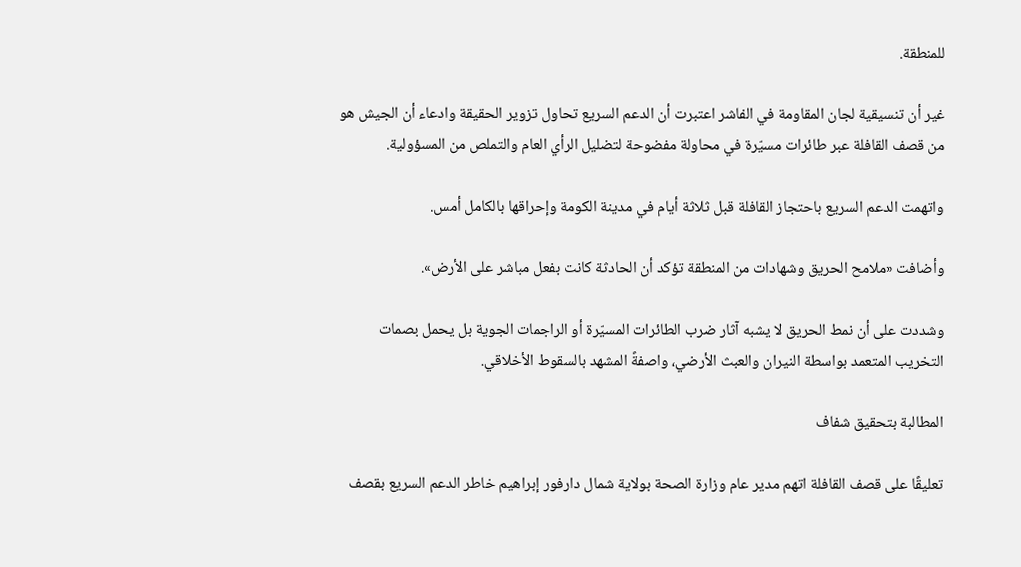للمنطقة.

غير أن تنسيقية لجان المقاومة في الفاشر اعتبرت أن الدعم السريع تحاول تزوير الحقيقة وادعاء أن الجيش هو من قصف القافلة عبر طائرات مسيّرة في محاولة مفضوحة لتضليل الرأي العام والتملص من المسؤولية.

واتهمت الدعم السريع باحتجاز القافلة قبل ثلاثة أيام في مدينة الكومة وإحراقها بالكامل أمس.

وأضافت «ملامح الحريق وشهادات من المنطقة تؤكد أن الحادثة كانت بفعل مباشر على الأرض».

وشددت على أن نمط الحريق لا يشبه آثار ضرب الطائرات المسيّرة أو الراجمات الجوية بل يحمل بصمات التخريب المتعمد بواسطة النيران والعبث الأرضي، واصفةً المشهد بالسقوط الأخلاقي.

المطالبة بتحقيق شفاف

تعليقًا على قصف القافلة اتهم مدير عام وزارة الصحة بولاية شمال دارفور إبراهيم خاطر الدعم السريع بقصف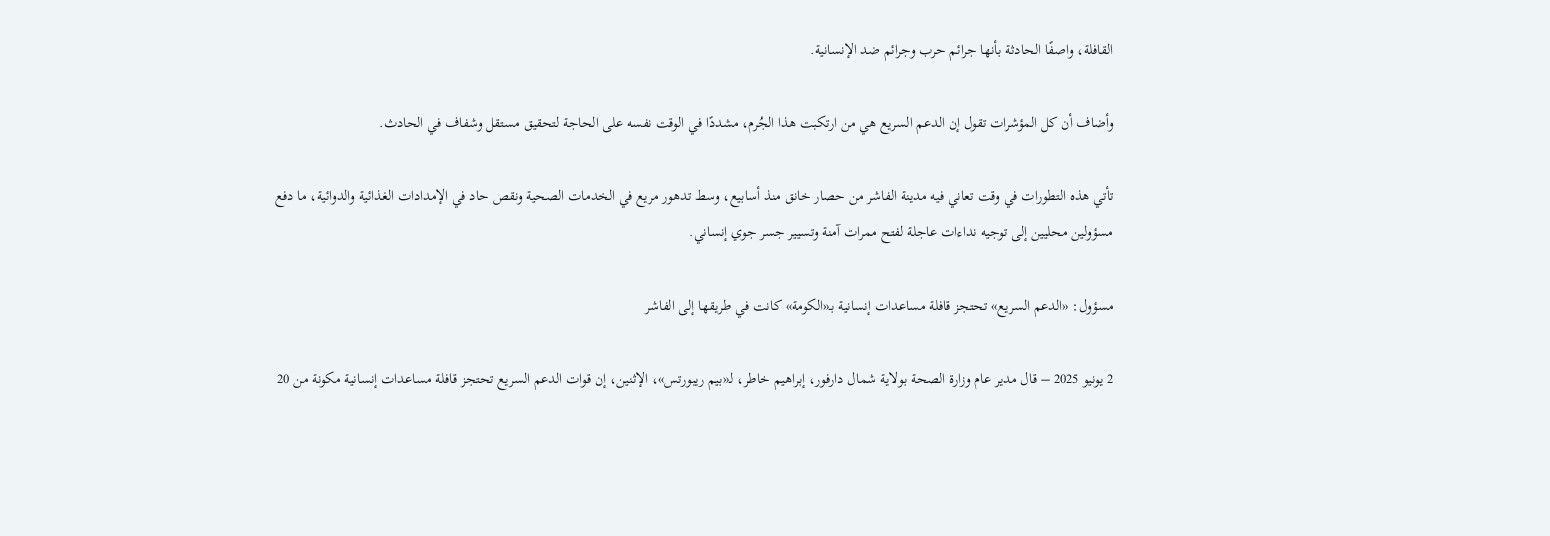القافلة، واصفًا الحادثة بأنها جرائم حرب وجرائم ضد الإنسانية.

وأضاف أن كل المؤشرات تقول إن الدعم السريع هي من ارتكبت هذا الجُرم، مشددًا في الوقت نفسه على الحاجة لتحقيق مستقل وشفاف في الحادث.

تأتي هذه التطورات في وقت تعاني فيه مدينة الفاشر من حصار خانق منذ أسابيع، وسط تدهور مريع في الخدمات الصحية ونقص حاد في الإمدادات الغذائية والدوائية، ما دفع مسؤولين محليين إلى توجيه نداءات عاجلة لفتح ممرات آمنة وتسيير جسر جوي إنساني.

مسؤول: «الدعم السريع» تحتجز قافلة مساعدات إنسانية بـ«الكومة» كانت في طريقها إلى الفاشر

2 يونيو 2025 – قال مدير عام وزارة الصحة بولاية شمال دارفور، إبراهيم خاطر، لـ«بيم ريبورتس»، الإثنين، إن قوات الدعم السريع تحتجز قافلة مساعدات إنسانية مكونة من 20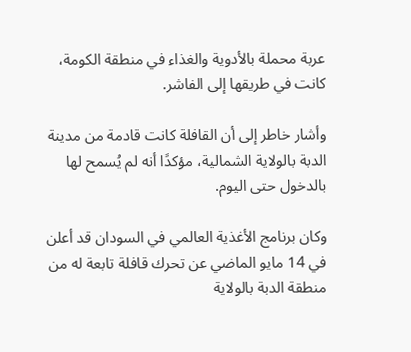عربة محملة بالأدوية والغذاء في منطقة الكومة، كانت في طريقها إلى الفاشر.

وأشار خاطر إلى أن القافلة كانت قادمة من مدينة الدبة بالولاية الشمالية، مؤكدًا أنه لم يُسمح لها بالدخول حتى اليوم.

وكان برنامج الأغذية العالمي في السودان قد أعلن في 14 مايو الماضي عن تحرك قافلة تابعة له من منطقة الدبة بالولاية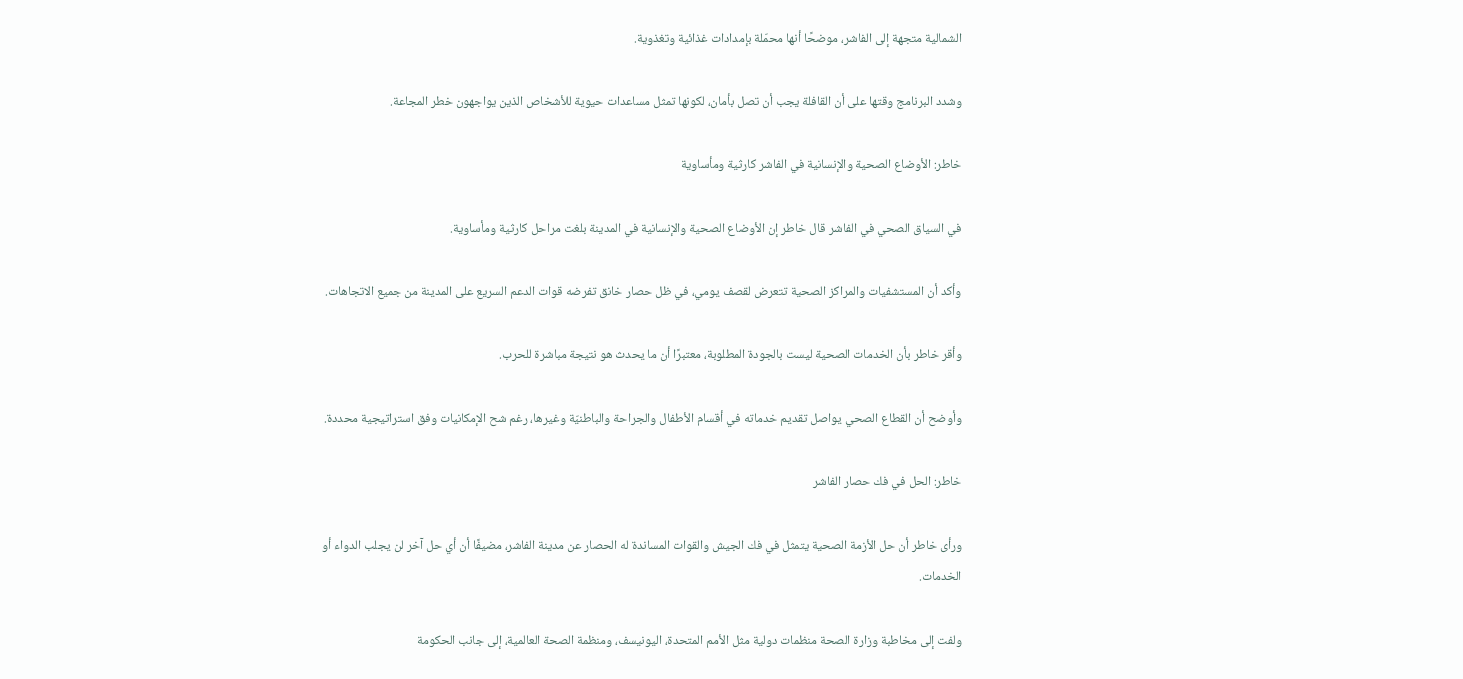الشمالية متجهة إلى الفاشر، موضحًا أنها محمّلة بإمدادات غذائية وتغذوية.

وشدد البرنامج وقتها على أن القافلة يجب أن تصل بأمان، لكونها تمثل مساعدات حيوية للأشخاص الذين يواجهون خطر المجاعة.

خاطر: الأوضاع الصحية والإنسانية في الفاشر كارثية ومأساوية

في السياق الصحي في الفاشر قال خاطر إن الأوضاع الصحية والإنسانية في المدينة بلغت مراحل كارثية ومأساوية.

وأكد أن المستشفيات والمراكز الصحية تتعرض لقصف يومي، في ظل حصار خانق تفرضه قوات الدعم السريع على المدينة من جميع الاتجاهات.

وأقر خاطر بأن الخدمات الصحية ليست بالجودة المطلوبة، معتبرًا أن ما يحدث هو نتيجة مباشرة للحرب.

وأوضح أن القطاع الصحي يواصل تقديم خدماته في أقسام الأطفال والجراحة والباطنيّة وغيرها، رغم شح الإمكانيات وفق استراتيجية محددة.

خاطر: الحل في فك حصار الفاشر

ورأى خاطر أن حل الأزمة الصحية يتمثل في فك الجيش والقوات المساندة له الحصار عن مدينة الفاشر، مضيفًا أن أي حل آخر لن يجلب الدواء أو الخدمات.

ولفت إلى مخاطبة وزارة الصحة منظمات دولية مثل الأمم المتحدة، اليونيسف، ومنظمة الصحة العالمية، إلى جانب الحكومة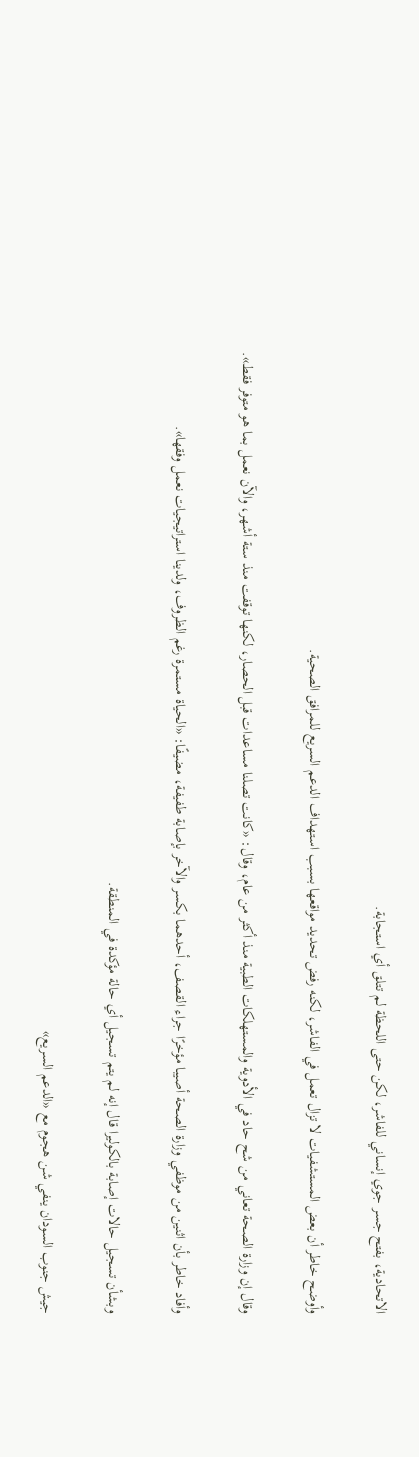الاتحادية، بفتح جسر جوي إنساني للفاشر، لكن حتى اللحظة لم تتلق أي استجابة.

وأوضح خاطر أن بعض المستشفيات لا تزال تعمل في الفاشر، لكنه رفض تحديد مواقعها بسبب استهداف الدعم السريع للمرافق الصحية.

وقال إن وزارة الصحة تعاني من شح حاد في الأدوية والمستهلكات الطبية منذ أكثر من عام، وقال: «كانت تصلنا مساعدات قبل الحصار، لكنها توقفت منذ ستة أشهر، والآن نعمل بما هو متوفر فقط».

وأفاد خاطر بأن اثنين من موظفي وزارة الصحة أصيبا مؤخرًا جراء القصف، أحدهما بكسر والآخر بإصابة طفيفة، مضيفًا: «الحياة مستمرة رغم الظروف، ولدينا استراتيجيات نعمل وفقها».

وبشأن تسجيل حالات إصابة بالكوليرا قال إنه لم يتم تسجيل أي حالة مؤكدة في المنطقة.

جيش جنوب السودان ينفي شن هجوم مع «الدعم السريع»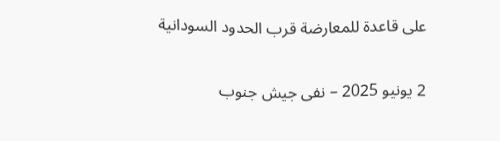على قاعدة للمعارضة قرب الحدود السودانية

2 يونيو 2025 – نفى جيش جنوب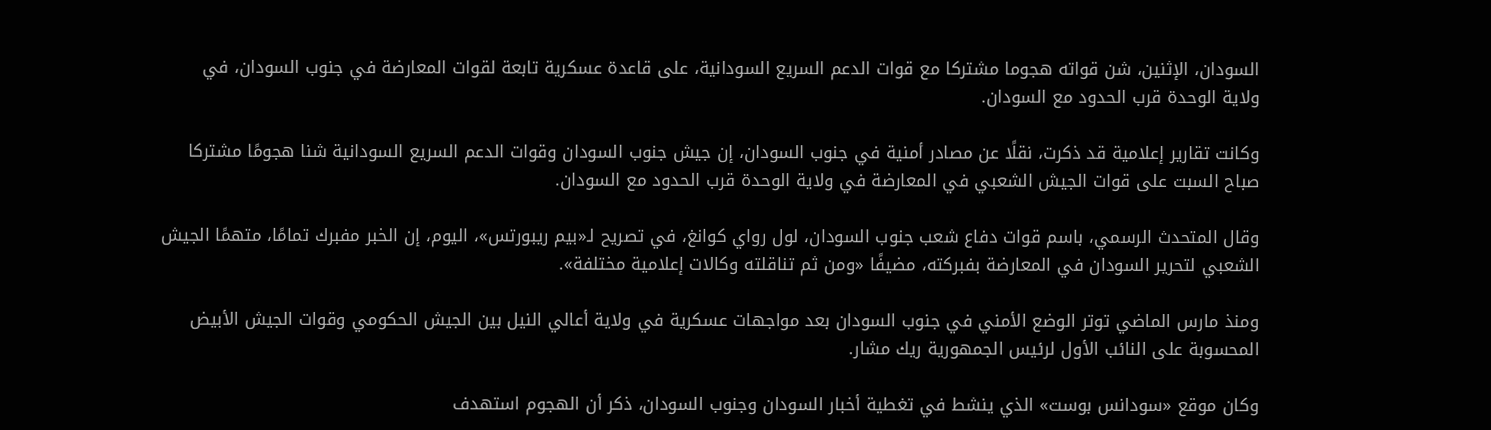السودان، الإثنين، شن قواته هجوما مشتركا مع قوات الدعم السريع السودانية، على قاعدة عسكرية تابعة لقوات المعارضة في جنوب السودان، في ولاية الوحدة قرب الحدود مع السودان.

وكانت تقارير إعلامية قد ذكرت، نقلًا عن مصادر أمنية في جنوب السودان، إن جيش جنوب السودان وقوات الدعم السريع السودانية شنا هجومًا مشتركا صباح السبت على قوات الجيش الشعبي في المعارضة في ولاية الوحدة قرب الحدود مع السودان.

وقال المتحدث الرسمي، باسم قوات دفاع شعب جنوب السودان، لول رواي كوانغ، في تصريح لـ«بيم ريبورتس»، اليوم، إن الخبر مفبرك تمامًا، متهمًا الجيش الشعبي لتحرير السودان في المعارضة بفبركته، مضيفًا «ومن ثم تناقلته وكالات إعلامية مختلفة».

ومنذ مارس الماضي توتر الوضع الأمني في جنوب السودان بعد مواجهات عسكرية في ولاية أعالي النيل بين الجيش الحكومي وقوات الجيش الأبيض المحسوبة على النائب الأول لرئيس الجمهورية ريك مشار.

وكان موقع «سودانس بوست» الذي ينشط في تغطية أخبار السودان وجنوب السودان، ذكر أن الهجوم استهدف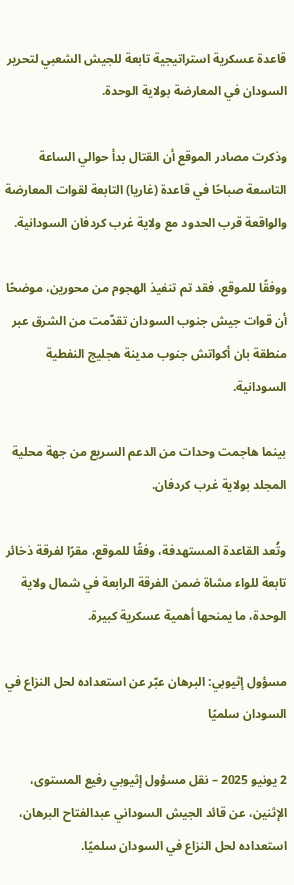قاعدة عسكرية استراتيجية تابعة للجيش الشعبي لتحرير السودان في المعارضة بولاية الوحدة.

وذكرت مصادر الموقع أن القتال بدأ حوالي الساعة التاسعة صباحًا في قاعدة (غاريا) التابعة لقوات المعارضة والواقعة قرب الحدود مع ولاية غرب كردفان السودانية.

ووفقًا للموقع، فقد تم تنفيذ الهجوم من محورين، موضحًا أن قوات جيش جنوب السودان تقدّمت من الشرق عبر منطقة بان أكواتش جنوب مدينة هجليج النفطية السودانية.

بينما هاجمت وحدات من الدعم السريع من جهة محلية المجلد بولاية غرب كردفان.

وتُعد القاعدة المستهدفة، وفقًا للموقع، مقرًا لفرقة ذخائر تابعة للواء مشاة ضمن الفرقة الرابعة في شمال ولاية الوحدة، ما يمنحها أهمية عسكرية كبيرة.

مسؤول إثيوبي: البرهان عبّر عن استعداده لحل النزاع في السودان سلميًا

2 يونيو 2025 – نقل مسؤول إثيوبي رفيع المستوى، الإثنين، عن قائد الجيش السوداني عبدالفتاح البرهان، استعداده لحل النزاع في السودان سلميًا.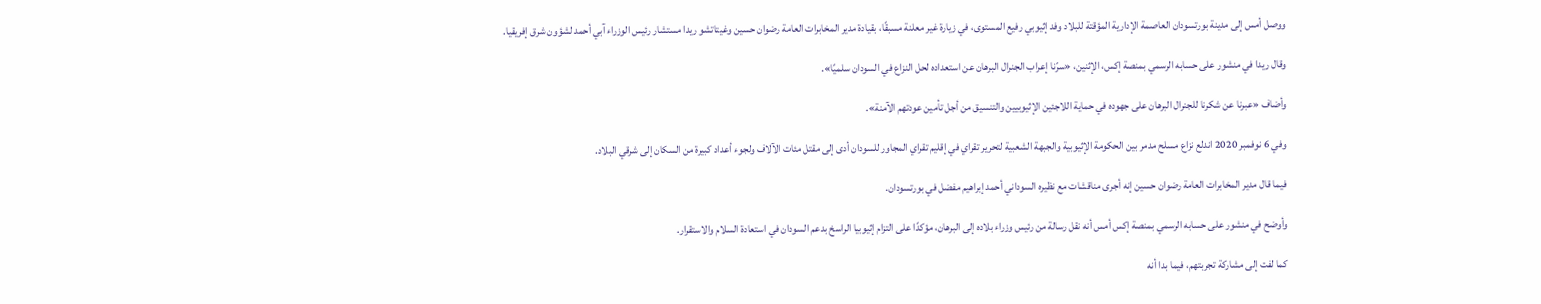ووصل أمس إلى مدينة بورتسودان العاصمة الإدارية المؤقتة للبلاد وفد إثيوبي رفيع المستوى، في زيارة غير معلنة مسبقًا، بقيادة مدير المخابرات العامة رضوان حسين وغيتاتشو ريدا مستشار رئيس الوزراء آبي أحمد لشؤون شرق إفريقيا.

وقال ريدا في منشور على حسابه الرسمي بمنصة إكس، الإثنين، «سرّنا إعراب الجنرال البرهان عن استعداده لحل النزاع في السودان سلميًا».

وأضاف «عبرنا عن شكرنا للجنرال البرهان على جهوده في حماية اللاجئين الإثيوبيين والتنسيق من أجل تأمين عودتهم الآمنة».

وفي 6 نوفمبر 2020 اندلع نزاع مسلح مدمر بين الحكومة الإثيوبية والجبهة الشعبية لتحرير تقراي في إقليم تقراي المجاور للسودان أدى إلى مقتل مئات الآلاف ولجوء أعداد كبيرة من السكان إلى شرقي البلاد.

فيما قال مدير المخابرات العامة رضوان حسين إنه أجرى مناقشات مع نظيره السوداني أحمد إبراهيم مفضل في بورتسودان.

وأوضح في منشور على حسابه الرسمي بمنصة إكس أمس أنه نقل رسالة من رئيس وزراء بلاده إلى البرهان، مؤكدًا على التزام إثيوبيا الراسخ بدعم السودان في استعادة السلام والاستقرار.

كما لفت إلى مشاركة تجربتهم، فيما بدا أنه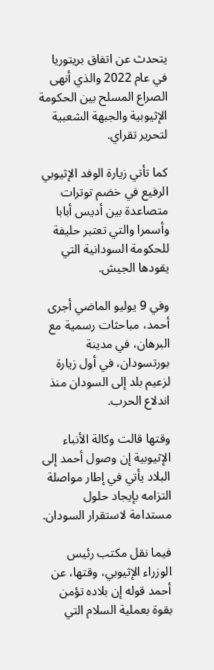يتحدث عن اتفاق بريتوريا في عام 2022 والذي أنهى الصراع المسلح بين الحكومة الإثيوبية والجبهة الشعبية لتحرير تقراي.

كما تأتي زيارة الوفد الإثيوبي الرفيع في خضم توترات متصاعدة بين أديس أبابا وأسمرا والتي تعتبر حليفة للحكومة السودانية التي يقودها الجيش.

وفي 9 يوليو الماضي أجرى أحمد، مباحثات رسمية مع البرهان، في مدينة بورتسودان، في أول زيارة لزعيم بلد إلى السودان منذ اندلاع الحرب.

وقتها قالت وكالة الأنباء الإثيوبية إن وصول أحمد إلى البلاد يأتي في إطار مواصلة التزامه بإيجاد حلول مستدامة لاستقرار السودان.

فيما نقل مكتب رئيس الوزراء الإثيوبي، وقتها، عن أحمد قوله إن بلاده تؤمن بقوة بعملية السلام التي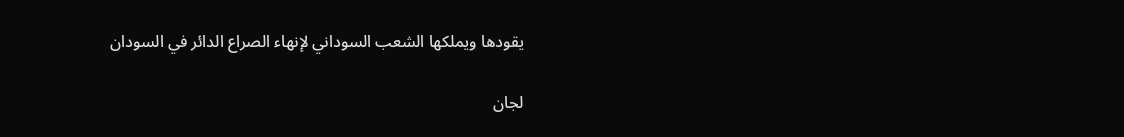يقودها ويملكها الشعب السوداني لإنهاء الصراع الدائر في السودان

لجان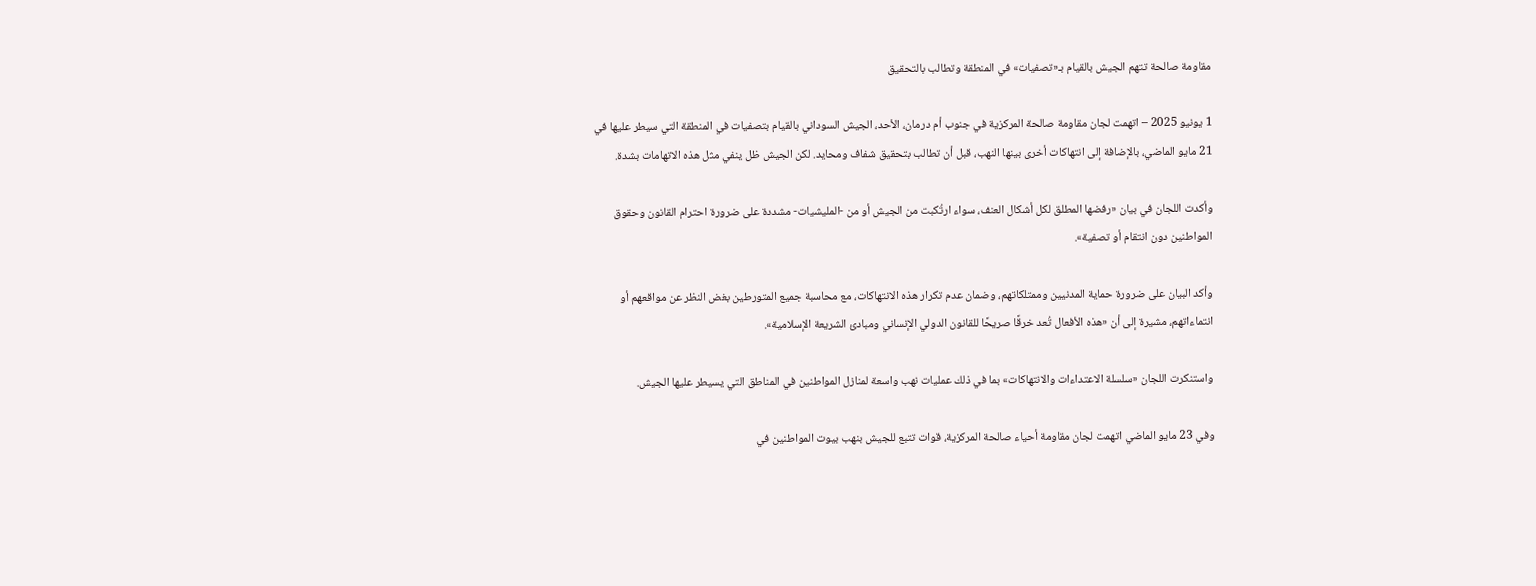مقاومة صالحة تتهم الجيش بالقيام بـ«تصفيات» في المنطقة وتطالب بالتحقيق

1 يونيو 2025 – اتهمت لجان مقاومة صالحة المركزية في جنوب أم درمان، الأحد، الجيش السوداني بالقيام بتصفيات في المنطقة التي سيطر عليها في 21 مايو الماضي، بالإضافة إلى انتهاكات أخرى بينها النهب، قبل أن تطالب بتحقيق شفاف ومحايد. لكن الجيش ظل ينفي مثل هذه الاتهامات بشدة.

وأكدت اللجان في بيان «رفضها المطلق لكل أشكال العنف، سواء ارتُكبت من الجيش أو من -المليشيات- مشددة على ضرورة احترام القانون وحقوق المواطنين دون انتقام أو تصفية».

وأكد البيان على ضرورة حماية المدنيين وممتلكاتهم، وضمان عدم تكرار هذه الانتهاكات، مع محاسبة جميع المتورطين بغض النظر عن مواقعهم أو انتماءاتهم، مشيرة إلى أن «هذه الأفعال تُعد خرقًا صريحًا للقانون الدولي الإنساني ومبادئ الشريعة الإسلامية».

واستنكرت اللجان «سلسلة الاعتداءات والانتهاكات» بما في ذلك عمليات نهب واسعة لمنازل المواطنين في المناطق التي يسيطر عليها الجيش.

وفي 23 مايو الماضي اتهمت لجان مقاومة أحياء صالحة المركزية، قوات تتبع للجيش بنهب بيوت المواطنين في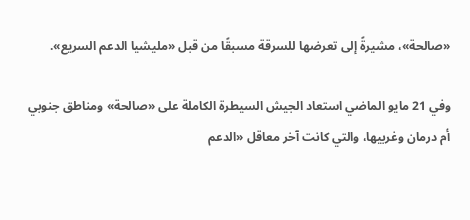«صالحة»، مشيرةً إلى تعرضها للسرقة مسبقًا من قبل «مليشيا الدعم السريع».

وفي 21 مايو الماضي استعاد الجيش السيطرة الكاملة على «صالحة» ومناطق جنوبي أم درمان وغربيها، والتي كانت آخر معاقل «الدعم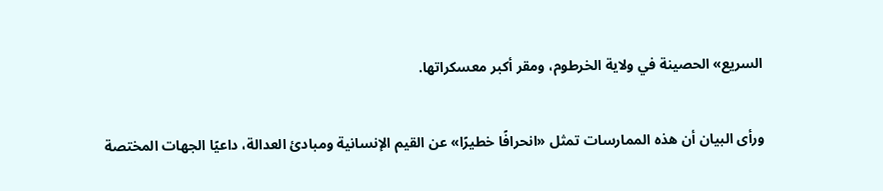السريع» الحصينة في ولاية الخرطوم، ومقر أكبر معسكراتها.

ورأى البيان أن هذه الممارسات تمثل «انحرافًا خطيرًا» عن القيم الإنسانية ومبادئ العدالة، داعيًا الجهات المختصة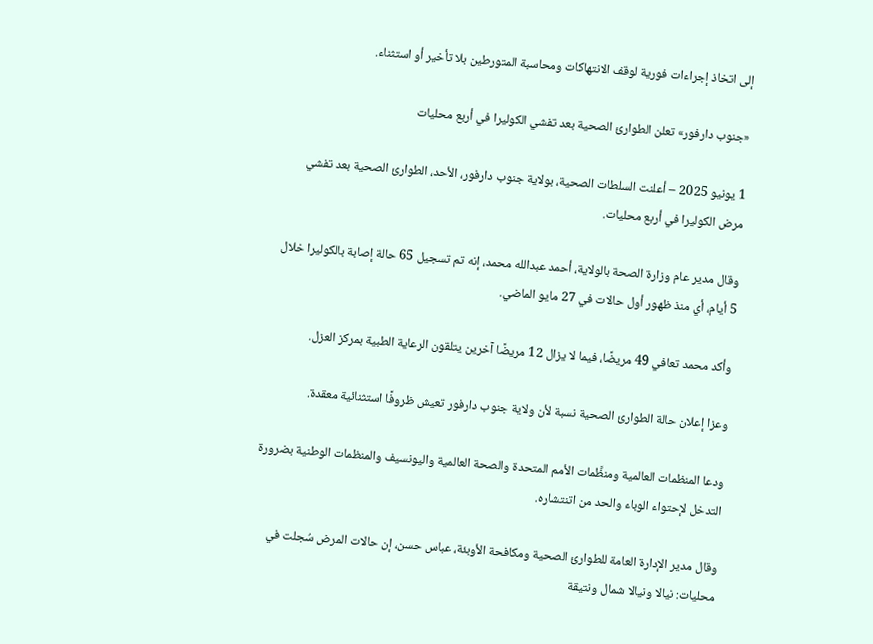إلى اتخاذ إجراءات فورية لوقف الانتهاكات ومحاسبة المتورطين بلا تأخير أو استثناء.

«جنوب دارفور» تعلن الطوارئ الصحية بعد تفشي الكوليرا في أربع محليات

1 يونيو 2025 – أعلنت السلطات الصحية، بولاية جنوب دارفور، الأحد، الطوارئ الصحية بعد تفشي مرض الكوليرا في أربع محليات.

وقال مدير عام وزارة الصحة بالولاية، أحمد عبدالله محمد، إنه تم تسجيل 65 حالة إصابة بالكوليرا خلال 5 أيام، أي منذ ظهور أول حالات في 27 مايو الماضي.

وأكد محمد تعافي 49 مريضًا، فيما لا يزال 12 مريضًا آخرين يتلقون الرعاية الطبية بمركز العزل.

وعزا إعلان حالة الطوارئ الصحية نسبة لأن ولاية جنوب دارفور تعيش ظروفًا استثنائية معقدة.

ودعا المنظمات العالمية ومنظَّمات الأمم المتحدة والصحة العالمية واليونسيف والمنظمات الوطنية بضرورة التدخل لإحتواء الوباء والحد من اتنتشاره.

وقال مدير الإدارة العامة للطوارئ الصحية ومكافحة الأوبئة، عباس حسن، إن حالات المرض سُجلت في محليات: نيالا ونيالا شمال ونتيقة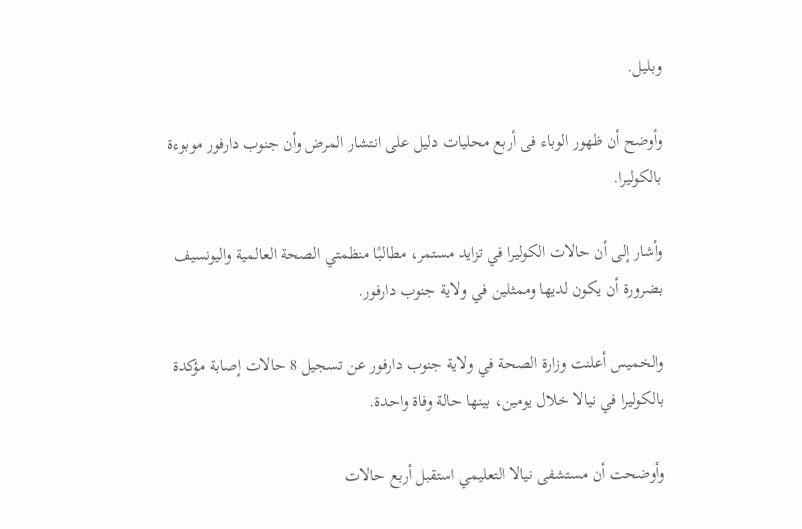وبليل.

وأوضح أن ظهور الوباء فى أربع محليات دليل على انتشار المرض وأن جنوب دارفور موبوءة بالكوليرا.

وأشار إلى أن حالات الكوليرا في تزايد مستمر، مطالبًا منظمتي الصحة العالمية واليونسيف بضرورة أن يكون لديها وممثلين في ولاية جنوب دارفور.

والخميس أعلنت وزارة الصحة في ولاية جنوب دارفور عن تسجيل 8 حالات إصابة مؤكدة بالكوليرا في نيالا خلال يومين، بينها حالة وفاة واحدة.

وأوضحت أن مستشفى نيالا التعليمي استقبل أربع حالات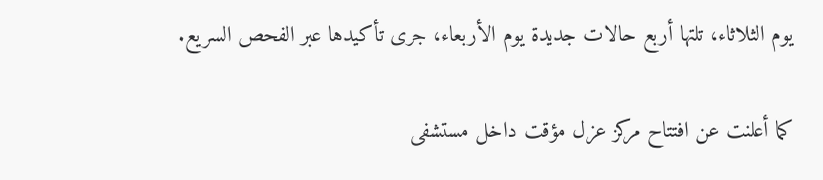يوم الثلاثاء، تلتها أربع حالات جديدة يوم الأربعاء، جرى تأكيدها عبر الفحص السريع.

كما أعلنت عن افتتاح مركز عزل مؤقت داخل مستشفى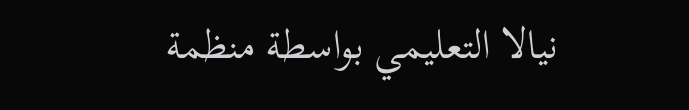نيالا التعليمي بواسطة منظمة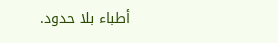أطباء بلا حدود.